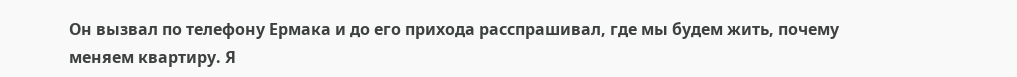Он вызвал по телефону Ермака и до его прихода расспрашивал, где мы будем жить, почему меняем квартиру. Я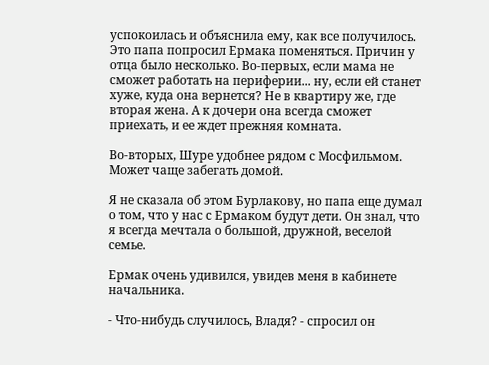успокоилась и объяснила ему, как все получилось. Это папа попросил Ермака поменяться. Причин у отца было несколько. Во-первых, если мама не сможет работать на периферии... ну, если ей станет хуже, куда она вернется? Не в квартиру же, где вторая жена. А к дочери она всегда сможет приехать, и ее ждет прежняя комната.

Во-вторых, Шуре удобнее рядом с Мосфильмом. Может чаще забегать домой.

Я не сказала об этом Бурлакову, но папа еще думал о том, что у нас с Ермаком будут дети. Он знал, что я всегда мечтала о большой, дружной, веселой семье.

Ермак очень удивился, увидев меня в кабинете начальника.

- Что-нибудь случилось, Владя? - спросил он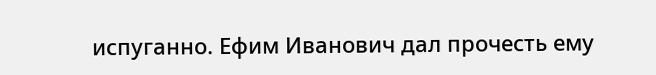испуганно. Ефим Иванович дал прочесть ему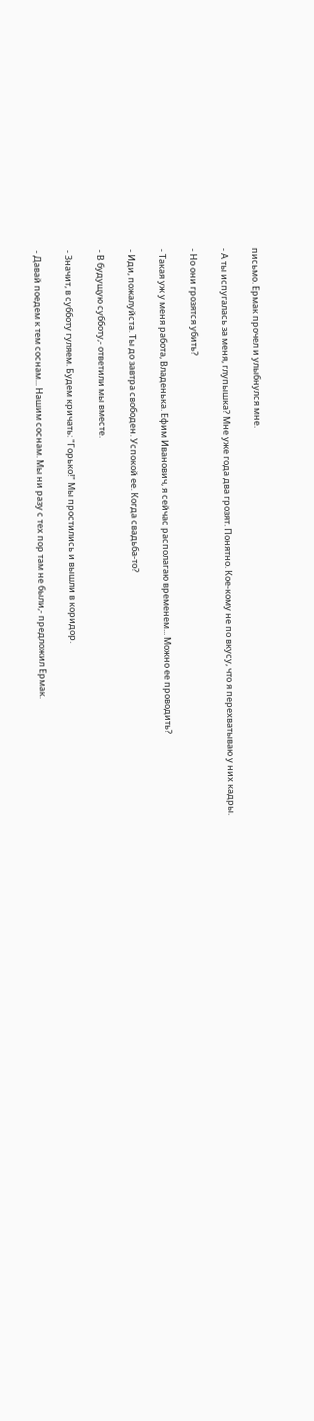письмо. Ермак прочел и улыбнулся мне.

- А ты испугалась за меня, глупышка? Мне уже года два грозят. Понятно. Кое-кому не по вкусу, что я перехватываю у них кадры.

- Но они грозятся убить?

- Такая уж у меня работа, Владенька. Ефим Иванович, я сейчас располагаю временем... Можно ее проводить?

- Иди, пожалуйста. Ты до завтра свободен. Успокой ее. Когда свадьба-то?

- В будущую субботу,- ответили мы вместе.

- Значит, в субботу гуляем. Будем кричать: "Горько!" Мы простились и вышли в коридор.

- Давай поедем к тем соснам... Нашим соснам. Мы ни разу с тех пор там не были,- предложил Ермак.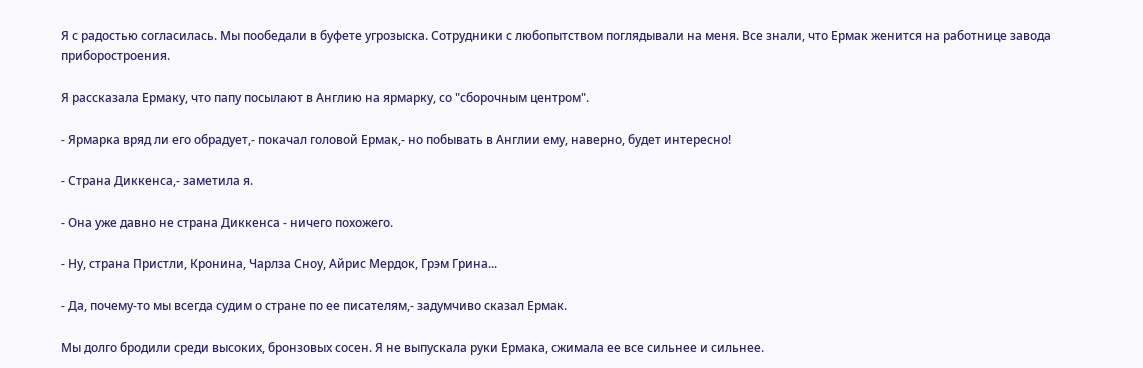Я с радостью согласилась. Мы пообедали в буфете угрозыска. Сотрудники с любопытством поглядывали на меня. Все знали, что Ермак женится на работнице завода приборостроения.

Я рассказала Ермаку, что папу посылают в Англию на ярмарку, со "сборочным центром".

- Ярмарка вряд ли его обрадует,- покачал головой Ермак,- но побывать в Англии ему, наверно, будет интересно!

- Страна Диккенса,- заметила я.

- Она уже давно не страна Диккенса - ничего похожего.

- Ну, страна Пристли, Кронина, Чарлза Сноу, Айрис Мердок, Грэм Грина...

- Да, почему-то мы всегда судим о стране по ее писателям,- задумчиво сказал Ермак.

Мы долго бродили среди высоких, бронзовых сосен. Я не выпускала руки Ермака, сжимала ее все сильнее и сильнее.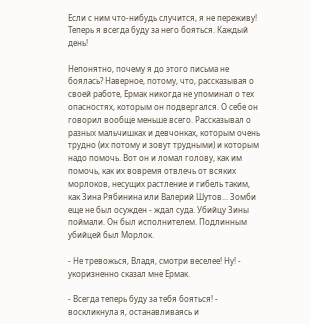Если с ним что-нибудь случится, я не переживу! Теперь я всегда буду за него бояться. Каждый день!

Непонятно, почему я до этого письма не боялась? Наверное, потому, что, рассказывая о своей работе, Ермак никогда не упоминал о тех опасностях, которым он подвергался. О себе он говорил вообще меньше всего. Рассказывал о разных мальчишках и девчонках, которым очень трудно (их потому и зовут трудными) и которым надо помочь. Вот он и ломал голову, как им помочь, как их вовремя отвлечь от всяких морлоков, несущих растление и гибель таким, как Зина Рябинина или Валерий Шутов... Зомби еще не был осужден - ждал суда. Убийцу Зины поймали. Он был исполнителем. Подлинным убийцей был Морлок.

- Не тревожься, Владя, смотри веселее! Ну! - укоризненно сказал мне Ермак.

- Всегда теперь буду за тебя бояться! - воскликнула я, останавливаясь и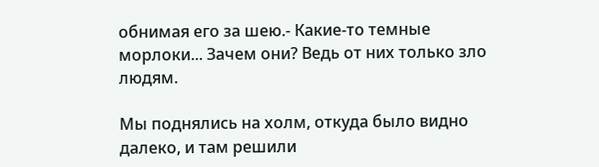обнимая его за шею.- Какие-то темные морлоки... Зачем они? Ведь от них только зло людям.

Мы поднялись на холм, откуда было видно далеко, и там решили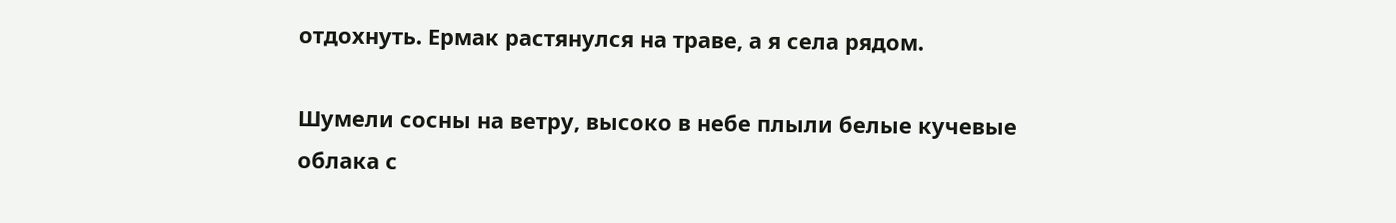отдохнуть. Ермак растянулся на траве, а я села рядом.

Шумели сосны на ветру, высоко в небе плыли белые кучевые облака с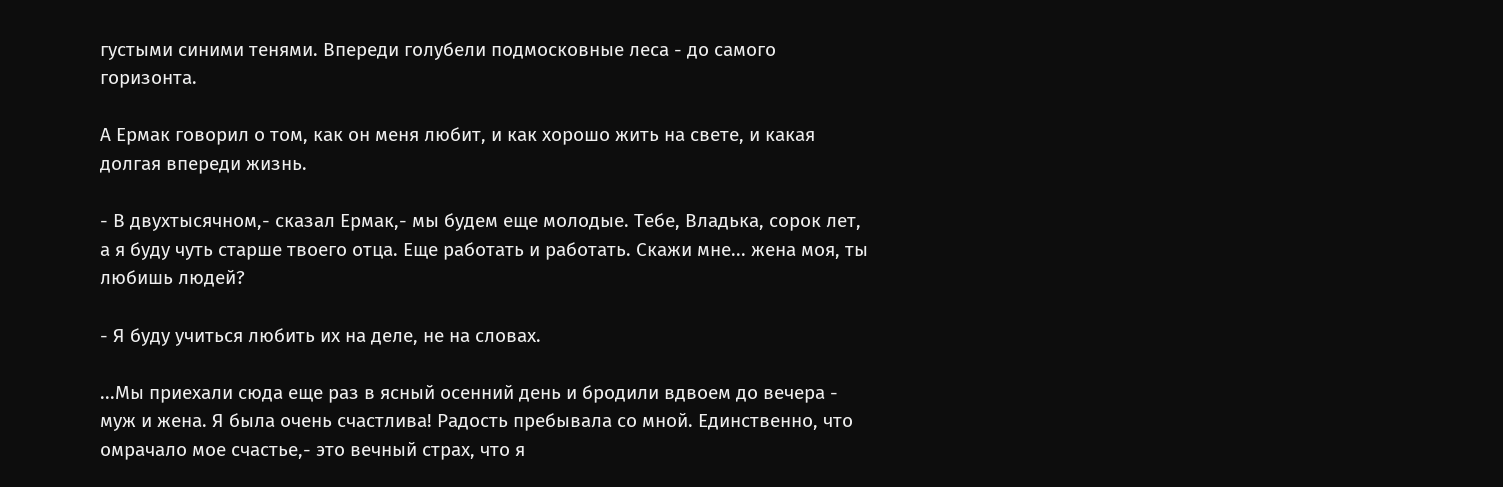густыми синими тенями. Впереди голубели подмосковные леса - до самого горизонта.

А Ермак говорил о том, как он меня любит, и как хорошо жить на свете, и какая долгая впереди жизнь.

- В двухтысячном,- сказал Ермак,- мы будем еще молодые. Тебе, Владька, сорок лет, а я буду чуть старше твоего отца. Еще работать и работать. Скажи мне... жена моя, ты любишь людей?

- Я буду учиться любить их на деле, не на словах.

...Мы приехали сюда еще раз в ясный осенний день и бродили вдвоем до вечера - муж и жена. Я была очень счастлива! Радость пребывала со мной. Единственно, что омрачало мое счастье,- это вечный страх, что я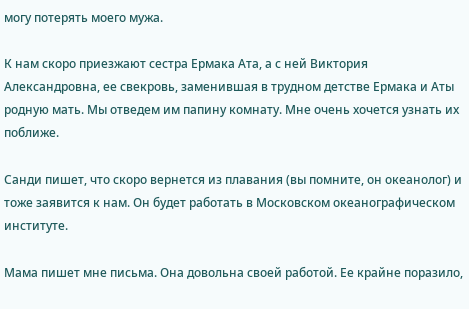могу потерять моего мужа.

К нам скоро приезжают сестра Ермака Ата, а с ней Виктория Александровна, ее свекровь, заменившая в трудном детстве Ермака и Аты родную мать. Мы отведем им папину комнату. Мне очень хочется узнать их поближе.

Санди пишет, что скоро вернется из плавания (вы помните, он океанолог) и тоже заявится к нам. Он будет работать в Московском океанографическом институте.

Мама пишет мне письма. Она довольна своей работой. Ее крайне поразило,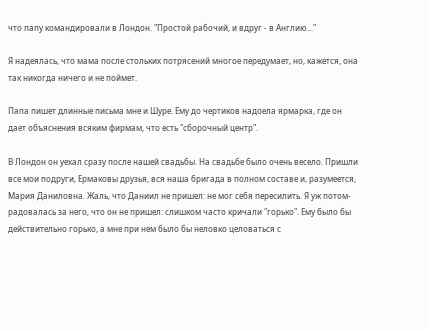что папу командировали в Лондон. "Простой рабочий, и вдруг - в Англию..."

Я надеялась, что мама после стольких потрясений многое передумает, но, кажется, она так никогда ничего и не поймет.

Папа пишет длинные письма мне и Шуре. Ему до чертиков надоела ярмарка, где он дает объяснения всяким фирмам, что есть "сборочный центр".

В Лондон он уехал сразу после нашей свадьбы. На свадьбе было очень весело. Пришли все мои подруги, Ермаковы друзья, вся наша бригада в полном составе и, разумеется, Мария Даниловна. Жаль, что Даниил не пришел: не мог себя пересилить. Я уж потом- радовалась за него, что он не пришел: слишком часто кричали "горько". Ему было бы действительно горько, а мне при нем было бы неловко целоваться с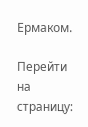Ермаком.

Перейти на страницу: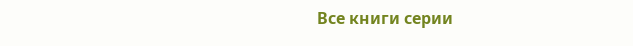Все книги серии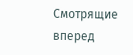Смотрящие вперед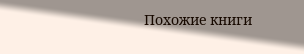Похожие книги